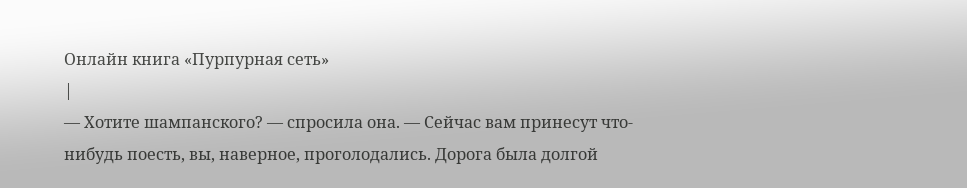Онлайн книга «Пурпурная сеть»
|
— Хотите шампанского? — спросила она. — Сейчас вам принесут что-нибудь поесть, вы, наверное, проголодались. Дорога была долгой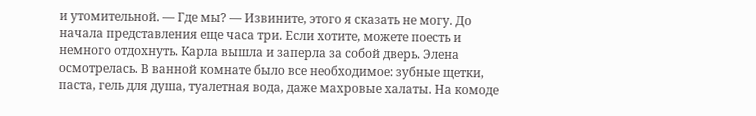и утомительной. — Где мы? — Извините, этого я сказать не могу. До начала представления еще часа три. Если хотите, можете поесть и немного отдохнуть. Карла вышла и заперла за собой дверь. Элена осмотрелась. В ванной комнате было все необходимое: зубные щетки, паста, гель для душа, туалетная вода, даже махровые халаты. На комоде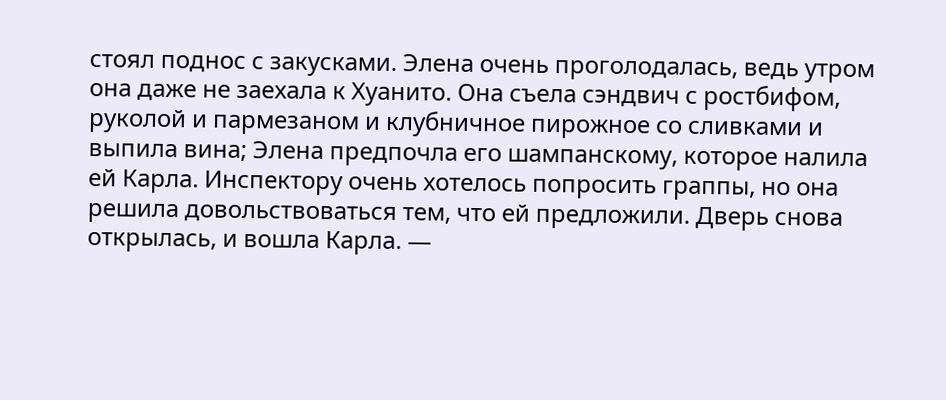стоял поднос с закусками. Элена очень проголодалась, ведь утром она даже не заехала к Хуанито. Она съела сэндвич с ростбифом, руколой и пармезаном и клубничное пирожное со сливками и выпила вина; Элена предпочла его шампанскому, которое налила ей Карла. Инспектору очень хотелось попросить граппы, но она решила довольствоваться тем, что ей предложили. Дверь снова открылась, и вошла Карла. —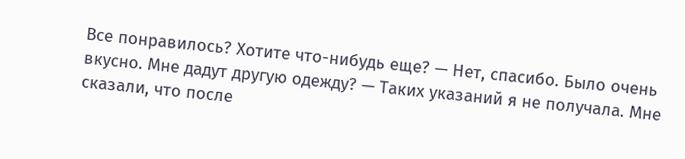Все понравилось? Хотите что-нибудь еще? — Нет, спасибо. Было очень вкусно. Мне дадут другую одежду? — Таких указаний я не получала. Мне сказали, что после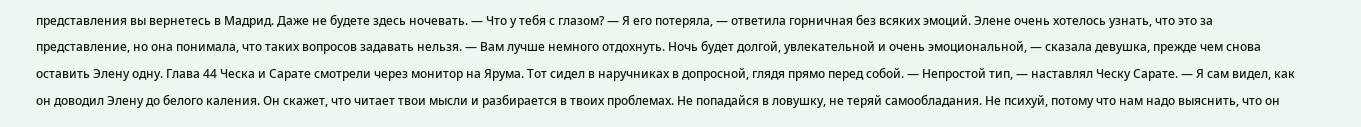представления вы вернетесь в Мадрид. Даже не будете здесь ночевать. — Что у тебя с глазом? — Я его потеряла, — ответила горничная без всяких эмоций. Элене очень хотелось узнать, что это за представление, но она понимала, что таких вопросов задавать нельзя. — Вам лучше немного отдохнуть. Ночь будет долгой, увлекательной и очень эмоциональной, — сказала девушка, прежде чем снова оставить Элену одну. Глава 44 Ческа и Сарате смотрели через монитор на Ярума. Тот сидел в наручниках в допросной, глядя прямо перед собой. — Непростой тип, — наставлял Ческу Сарате. — Я сам видел, как он доводил Элену до белого каления. Он скажет, что читает твои мысли и разбирается в твоих проблемах. Не попадайся в ловушку, не теряй самообладания. Не психуй, потому что нам надо выяснить, что он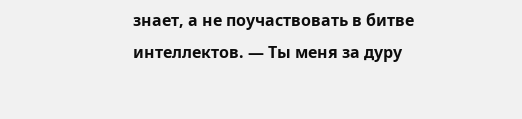знает, а не поучаствовать в битве интеллектов. — Ты меня за дуру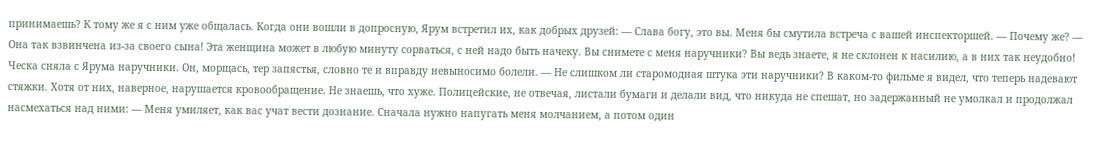принимаешь? К тому же я с ним уже общалась. Когда они вошли в допросную, Ярум встретил их, как добрых друзей: — Слава богу, это вы. Меня бы смутила встреча с вашей инспекторшей. — Почему же? — Она так взвинчена из-за своего сына! Эта женщина может в любую минуту сорваться, с ней надо быть начеку. Вы снимете с меня наручники? Вы ведь знаете, я не склонен к насилию, а в них так неудобно! Ческа сняла с Ярума наручники. Он, морщась, тер запястья, словно те и вправду невыносимо болели. — Не слишком ли старомодная штука эти наручники? В каком-то фильме я видел, что теперь надевают стяжки. Хотя от них, наверное, нарушается кровообращение. Не знаешь, что хуже. Полицейские, не отвечая, листали бумаги и делали вид, что никуда не спешат, но задержанный не умолкал и продолжал насмехаться над ними: — Меня умиляет, как вас учат вести дознание. Сначала нужно напугать меня молчанием, а потом один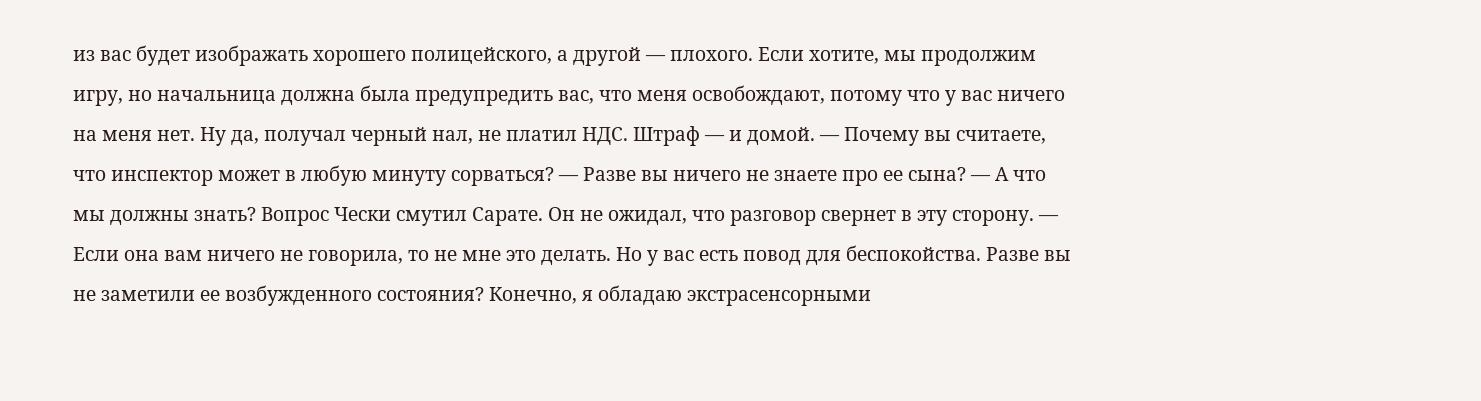из вас будет изображать хорошего полицейского, а другой — плохого. Если хотите, мы продолжим игру, но начальница должна была предупредить вас, что меня освобождают, потому что у вас ничего на меня нет. Ну да, получал черный нал, не платил НДС. Штраф — и домой. — Почему вы считаете, что инспектор может в любую минуту сорваться? — Разве вы ничего не знаете про ее сына? — А что мы должны знать? Вопрос Чески смутил Сарате. Он не ожидал, что разговор свернет в эту сторону. — Если она вам ничего не говорила, то не мне это делать. Но у вас есть повод для беспокойства. Разве вы не заметили ее возбужденного состояния? Конечно, я обладаю экстрасенсорными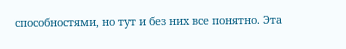способностями, но тут и без них все понятно. Эта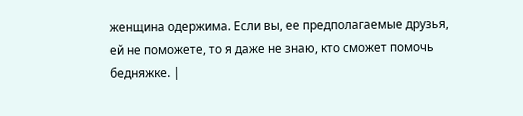женщина одержима. Если вы, ее предполагаемые друзья, ей не поможете, то я даже не знаю, кто сможет помочь бедняжке. |